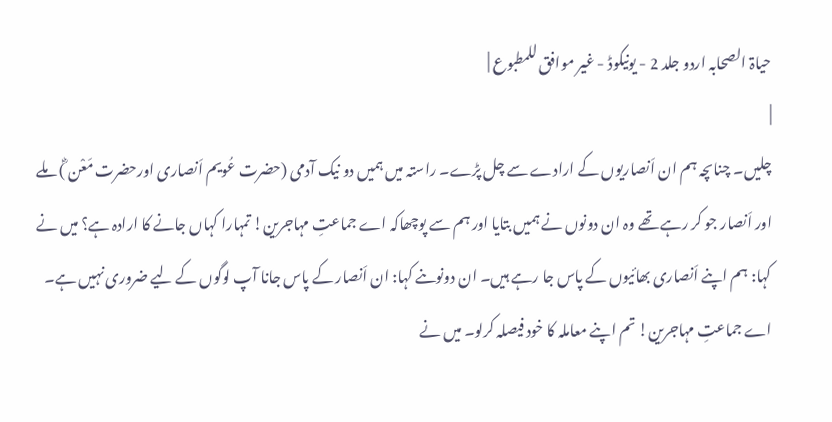حیاۃ الصحابہ اردو جلد 2 - یونیکوڈ - غیر موافق للمطبوع |
|
چلیں۔ چناںچہ ہم ان اَنصاریوں کے ارادے سے چل پڑے۔ راستہ میں ہمیں دو نیک آدمی (حضرت عُویم اَنصاری اورحضرت مَعْن ؓ) ملے اور اَنصار جو کر رہے تھے وہ ان دونوں نے ہمیں بتایا اور ہم سے پوچھاکہ اے جماعتِ مہاجرین! تمہارا کہاں جانے کا ارادہ ہے؟ میں نے کہا: ہم اپنے اَنصاری بھائیوں کے پاس جا رہے ہیں۔ ان دونوںنے کہا: ان اَنصار کے پاس جانا آپ لوگوں کے لیے ضروری نہیں ہے۔ اے جماعتِ مہاجرین! تم اپنے معاملہ کا خود فیصلہ کرلو۔ میں نے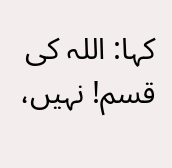کہا: اللہ کی قسم! نہیں،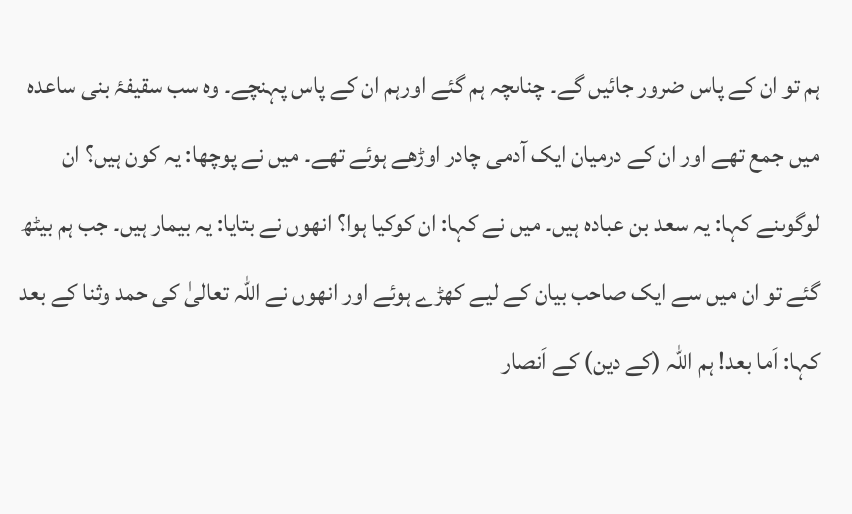ہم تو ان کے پاس ضرور جائیں گے۔ چناںچہ ہم گئے اورہم ان کے پاس پہنچے۔ وہ سب سقیفۂ بنی ساعدہ میں جمع تھے اور ان کے درمیان ایک آدمی چادر اوڑھے ہوئے تھے۔ میں نے پوچھا: یہ کون ہیں؟ ان لوگوںنے کہا: یہ سعد بن عبادہ ہیں۔ میں نے کہا: ان کوکیا ہوا؟ انھوں نے بتایا: یہ بیمار ہیں۔ جب ہم بیٹھ گئے تو ان میں سے ایک صاحب بیان کے لیے کھڑے ہوئے اور انھوں نے اللہ تعالیٰ کی حمد وثنا کے بعد کہا: اَما بعد! ہم اللہ (کے دین) کے اَنصار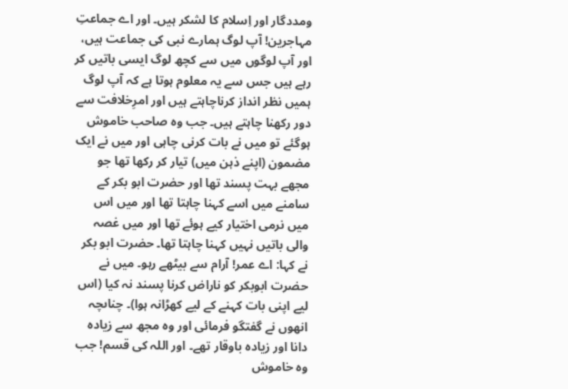ومددگار اور اِسلام کا لشکر ہیں۔ اور اے جماعتِ مہاجرین! آپ لوگ ہمارے نبی کی جماعت ہیں، اور آپ لوگوں میں سے کچھ لوگ ایسی باتیں کر رہے ہیں جس سے یہ معلوم ہوتا ہے کہ آپ لوگ ہمیں نظر انداز کرناچاہتے ہیں اور امرِخلافت سے دور رکھنا چاہتے ہیں۔ جب وہ صاحب خاموش ہوگئے تو میں نے بات کرنی چاہی اور میں نے ایک مضمون (اپنے ذہن میں) تیار کر رکھا تھا جو مجھے بہت پسند تھا اور حضرت ابو بکر کے سامنے میں اسے کہنا چاہتا تھا اور میں اس میں نرمی اختیار کیے ہوئے تھا اور میں غصہ والی باتیں نہیں کہنا چاہتا تھا۔ حضرت ابو بکر نے کہا: اے عمر! آرام سے بیٹھے رہو۔ میں نے حضرت ابوبکر کو ناراض کرنا پسند نہ کیا (اس لیے اپنی بات کہنے کے لیے کھڑانہ ہوا)۔ چناںچہ انھوں نے گفتگو فرمائی اور وہ مجھ سے زیادہ دانا اور زیادہ باوقار تھے۔ اور اللہ کی قسم! جب وہ خاموش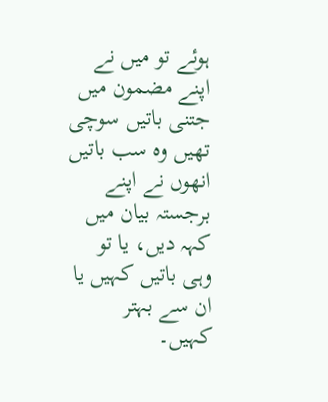ہوئے تو میں نے اپنے مضمون میں جتنی باتیں سوچی تھیں وہ سب باتیں انھوں نے اپنے برجستہ بیان میں کہہ دیں، یا تو وہی باتیں کہیں یا ان سے بہتر کہیں۔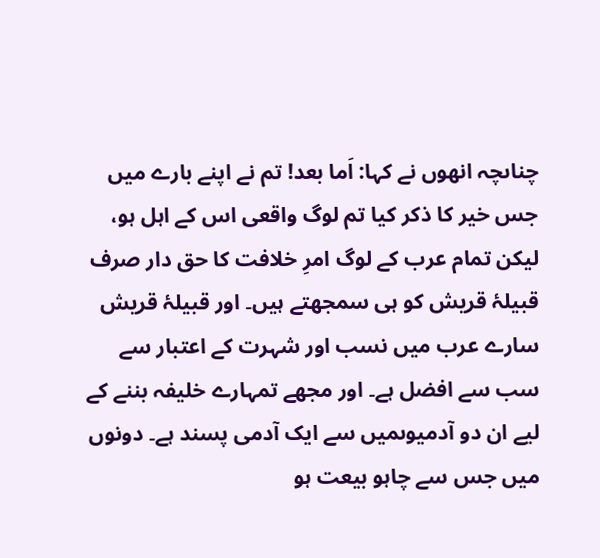چناںچہ انھوں نے کہا: اَما بعد! تم نے اپنے بارے میں جس خیر کا ذکر کیا تم لوگ واقعی اس کے اہل ہو، لیکن تمام عرب کے لوگ امرِ خلافت کا حق دار صرف قبیلۂ قریش کو ہی سمجھتے ہیں۔ اور قبیلۂ قریش سارے عرب میں نسب اور شہرت کے اعتبار سے سب سے افضل ہے۔ اور مجھے تمہارے خلیفہ بننے کے لیے ان دو آدمیوںمیں سے ایک آدمی پسند ہے۔ دونوں میں جس سے چاہو بیعت ہو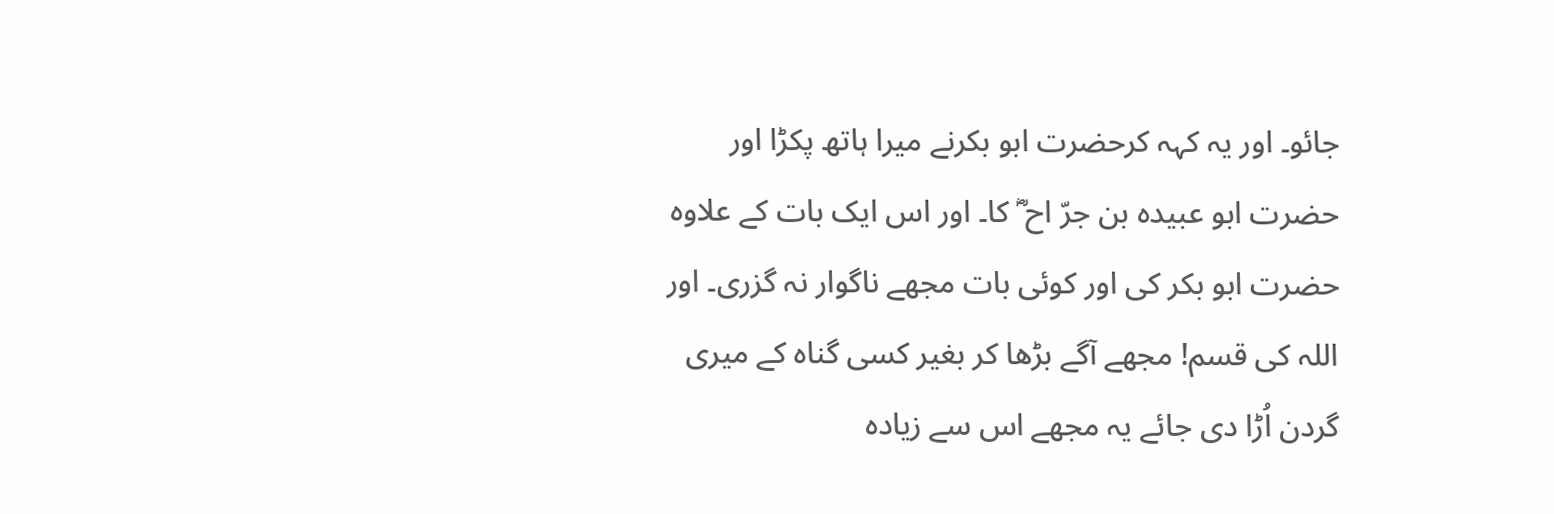جائو۔ اور یہ کہہ کرحضرت ابو بکرنے میرا ہاتھ پکڑا اور حضرت ابو عبیدہ بن جرّ اح ؓ کا۔ اور اس ایک بات کے علاوہ حضرت ابو بکر کی اور کوئی بات مجھے ناگوار نہ گزری۔ اور اللہ کی قسم! مجھے آگے بڑھا کر بغیر کسی گناہ کے میری گردن اُڑا دی جائے یہ مجھے اس سے زیادہ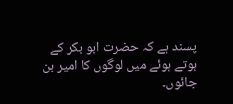پسند ہے کہ حضرت ابو بکر کے ہوتے ہوئے میں لوگوں کا امیر بن جائوں۔